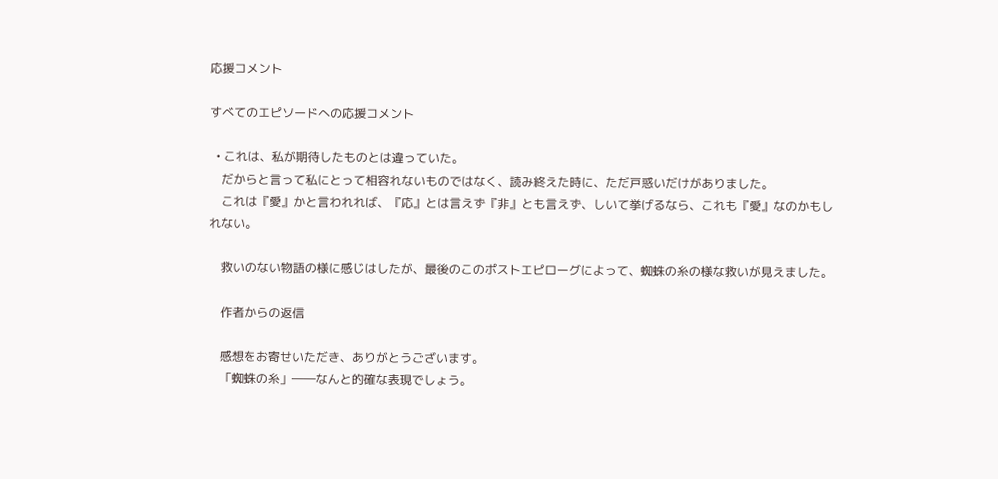応援コメント

すべてのエピソードへの応援コメント

  • これは、私が期待したものとは違っていた。
    だからと言って私にとって相容れないものではなく、読み終えた時に、ただ戸惑いだけがありました。
    これは『愛』かと言われれば、『応』とは言えず『非』とも言えず、しいて挙げるなら、これも『愛』なのかもしれない。

    救いのない物語の様に感じはしたが、最後のこのポストエピローグによって、蜘蛛の糸の様な救いが見えました。

    作者からの返信

    感想をお寄せいただき、ありがとうございます。
    「蜘蛛の糸」――なんと的確な表現でしょう。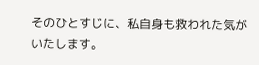そのひとすじに、私自身も救われた気がいたします。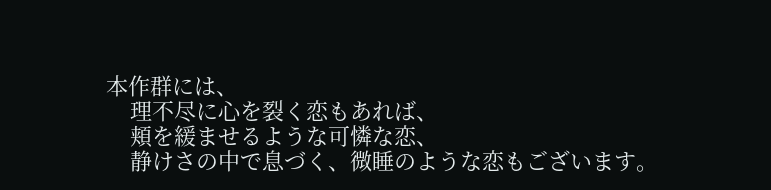本作群には、
    理不尽に心を裂く恋もあれば、
    頬を緩ませるような可憐な恋、
    静けさの中で息づく、微睡のような恋もございます。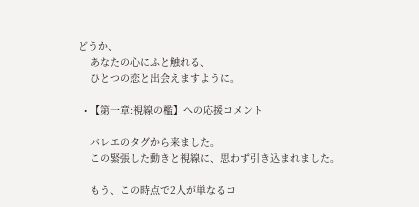どうか、
    あなたの心にふと触れる、
    ひとつの恋と出会えますように。

  • 【第一章:視線の檻】への応援コメント

    バレエのタグから来ました。
    この緊張した動きと視線に、思わず引き込まれました。

    もう、この時点で2人が単なるコ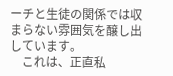ーチと生徒の関係では収まらない雰囲気を醸し出しています。
    これは、正直私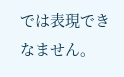では表現できなません。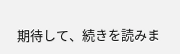期待して、続きを読みま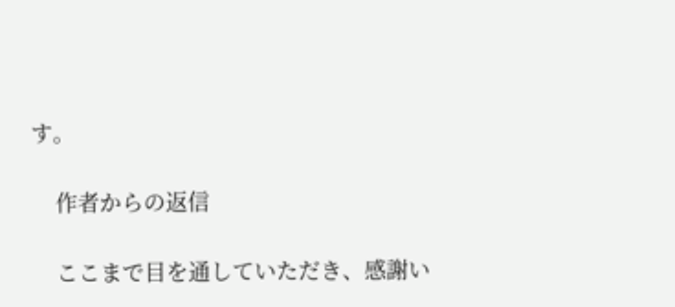す。

    作者からの返信

    ここまで目を通していただき、感謝い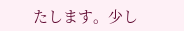たします。少し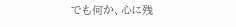でも何か、心に残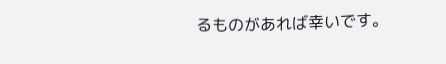るものがあれば幸いです。